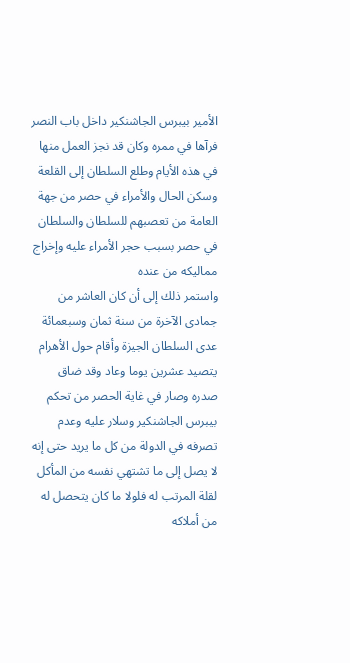الأمير بيبرس الجاشنكير داخل باب النصر فرآها في ممره وكان قد نجز العمل منها في هذه الأيام وطلع السلطان إلى القلعة وسكن الحال والأمراء في حصر من جهة العامة من تعصبهم للسلطان والسلطان في حصر بسبب حجر الأمراء عليه وإخراج مماليكه من عنده
واستمر ذلك إلى أن كان العاشر من جمادى الآخرة من سنة ثمان وسبعمائة عدى السلطان الجيزة وأقام حول الأهرام يتصيد عشرين يوما وعاد وقد ضاق صدره وصار في غاية الحصر من تحكم بيبرس الجاشنكير وسلار عليه وعدم تصرفه في الدولة من كل ما يريد حتى إنه لا يصل إلى ما تشتهي نفسه من المأكل لقلة المرتب له فلولا ما كان يتحصل له من أملاكه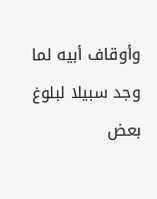وأوقاف أبيه لما وجد سبيلا لبلوغ بعض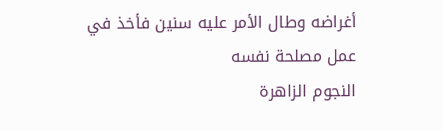أغراضه وطال الأمر عليه سنين فأخذ في عمل مصلحة نفسه
النجوم الزاهرة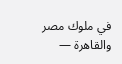في ملوك مصر والقاهرة —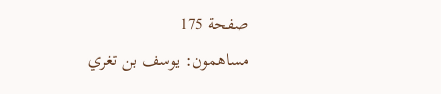صفحة 175
مساهمون: يوسف بن تغري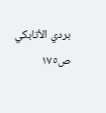بردي الأتابكي
ص١٧٥